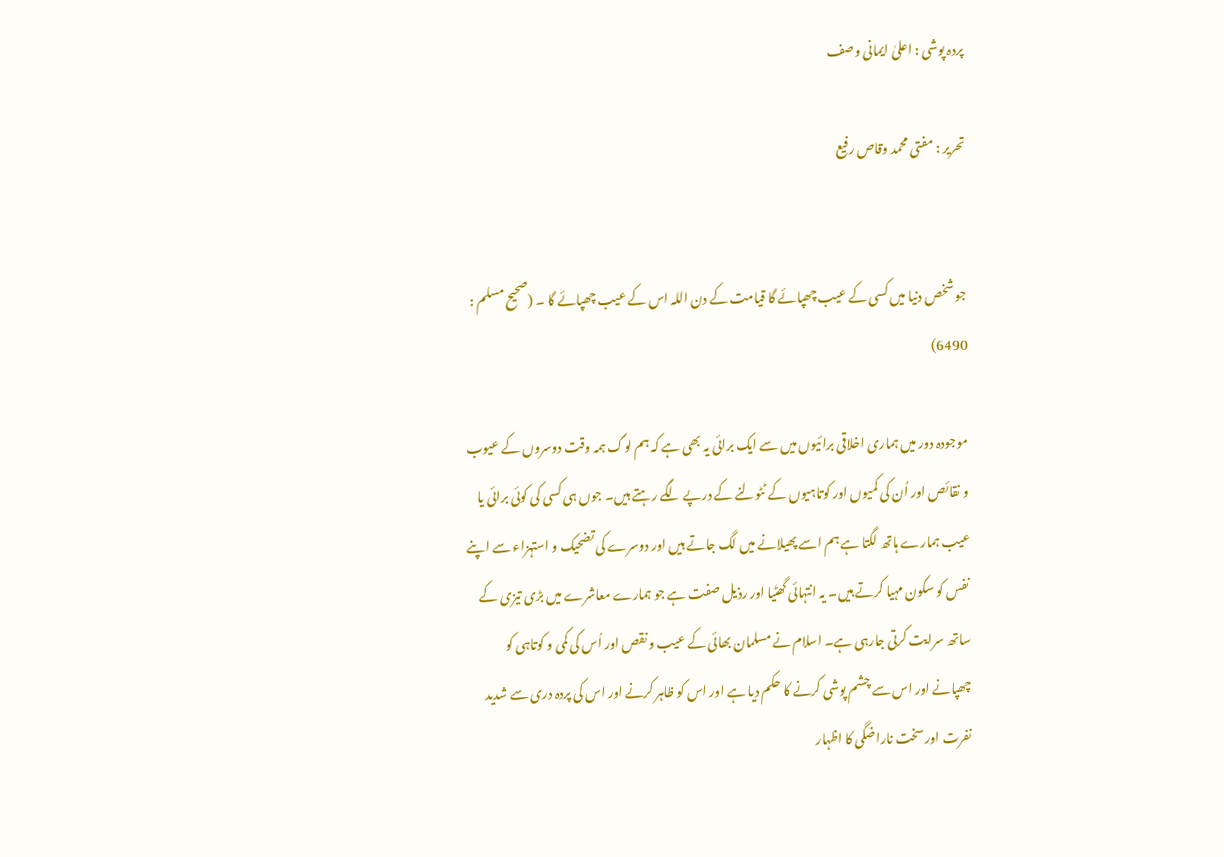پردہ پوشی : اعلیٰ ایمانی وصف

تحریر : مفتی محمد وقاص رفیع


جو شخص دنیا میں کسی کے عیب چھپائے گا قیامت کے دن اللہ اس کے عیب چھپائے گا ۔ (صحیح مسلم : 6490)

موجودہ دور میں ہماری اخلاقی برائیوں میں سے ایک برائی یہ بھی ہے کہ ہم لوگ ہمہ وقت دوسروں کے عیوب و نقائص اور اُن کی کمیوں اور کوتاہیوں کے ٹٹولنے کے درپے لگے رہتے ہیں۔ جوں ہی کسی کی کوئی برائی یا عیب ہمارے ہاتھ لگتا ہے ہم اسے پھیلانے میں لگ جاتے ہیں اور دوسرے کی تضحیک و استہزاء سے اپنے نفس کو سکون مہیا کرتے ہیں۔ یہ انتہائی گھٹیا اور رذیل صفت ہے جو ہمارے معاشرے میں بڑی تیزی کے ساتھ سرایت کرتی جارہی ہے۔ اسلام نے مسلمان بھائی کے عیب و نقص اور اُس کی کمی و کوتاہی کو چھپانے اور اس سے چشم پوشی کرنے کا حکم دیا ہے اور اس کو ظاہر کرنے اور اس کی پردہ دری سے شدید نفرت اور سخت ناراضگی کا اظہار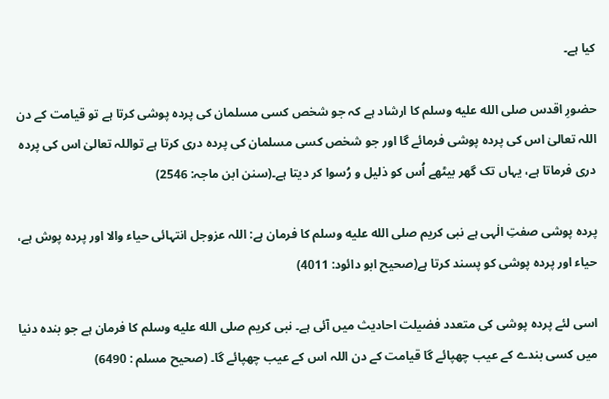کیا ہے۔

حضورِ اقدس صلى الله عليه وسلم کا ارشاد ہے کہ جو شخص کسی مسلمان کی پردہ پوشی کرتا ہے تو قیامت کے دن اللہ تعالیٰ اس کی پردہ پوشی فرمائے گا اور جو شخص کسی مسلمان کی پردہ دری کرتا ہے تواللہ تعالیٰ اس کی پردہ دری فرماتا ہے، یہاں تک گھر بیٹھے اُس کو ذلیل و رُسوا کر دیتا ہے۔(سنن ابن ماجہ: 2546)

پردہ پوشی صفتِ الٰہی ہے نبی کریم صلى الله عليه وسلم کا فرمان ہے: اللہ عزوجل انتہائی حیاء والا اور پردہ پوش ہے، حیاء اور پردہ پوشی کو پسند کرتا ہے(صحیح ابو دائود: 4011)

اسی لئے پردہ پوشی کی متعدد فضیلت احادیث میں آئی ہے۔ نبی کریم صلى الله عليه وسلم کا فرمان ہے جو بندہ دنیا میں کسی بندے کے عیب چھپائے گا قیامت کے دن اللہ اس کے عیب چھپائے گا۔ (صحیح مسلم : 6490)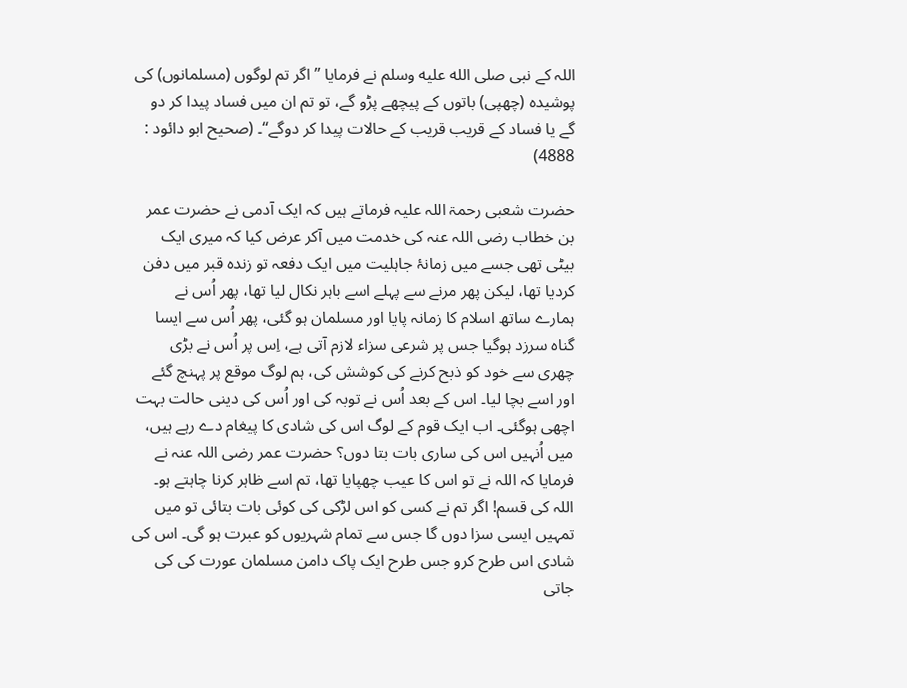اللہ کے نبی صلى الله عليه وسلم نے فرمایا ’’اگر تم لوگوں (مسلمانوں) کی پوشیدہ (چھپی) باتوں کے پیچھے پڑو گے، تو تم ان میں فساد پیدا کر دو گے یا فساد کے قریب قریب کے حالات پیدا کر دوگے‘‘۔ (صحیح ابو دائود : 4888)

حضرت شعبی رحمۃ اللہ علیہ فرماتے ہیں کہ ایک آدمی نے حضرت عمر بن خطاب رضی اللہ عنہ کی خدمت میں آکر عرض کیا کہ میری ایک بیٹی تھی جسے میں زمانۂ جاہلیت میں ایک دفعہ تو زندہ قبر میں دفن کردیا تھا، لیکن پھر مرنے سے پہلے اسے باہر نکال لیا تھا، پھر اُس نے ہمارے ساتھ اسلام کا زمانہ پایا اور مسلمان ہو گئی، پھر اُس سے ایسا گناہ سرزد ہوگیا جس پر شرعی سزاء لازم آتی ہے، اِس پر اُس نے بڑی چھری سے خود کو ذبح کرنے کی کوشش کی، ہم لوگ موقع پر پہنچ گئے اور اسے بچا لیا۔ اس کے بعد اُس نے توبہ کی اور اُس کی دینی حالت بہت اچھی ہوگئی۔ اب ایک قوم کے لوگ اس کی شادی کا پیغام دے رہے ہیں، میں اُنہیں اس کی ساری بات بتا دوں؟ حضرت عمر رضی اللہ عنہ نے فرمایا کہ اللہ نے تو اس کا عیب چھپایا تھا، تم اسے ظاہر کرنا چاہتے ہو۔ اللہ کی قسم! اگر تم نے کسی کو اس لڑکی کی کوئی بات بتائی تو میں تمہیں ایسی سزا دوں گا جس سے تمام شہریوں کو عبرت ہو گی۔ اس کی شادی اس طرح کرو جس طرح ایک پاک دامن مسلمان عورت کی کی جاتی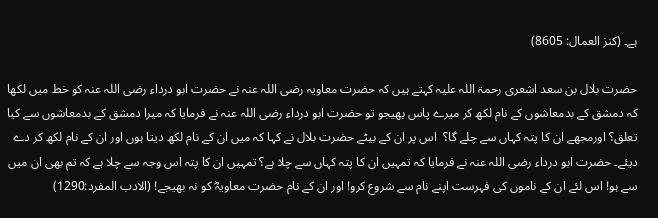ہے۔ (کنز العمال: 8605)

حضرت بلال بن سعد اشعری رحمۃ اللہ علیہ کہتے ہیں کہ حضرت معاویہ رضی اللہ عنہ نے حضرت ابو درداء رضی اللہ عنہ کو خط میں لکھا کہ دمشق کے بدمعاشوں کے نام لکھ کر میرے پاس بھیجو تو حضرت ابو درداء رضی اللہ عنہ نے فرمایا کہ میرا دمشق کے بدمعاشوں سے کیا تعلق؟ اورمجھے ان کا پتہ کہاں سے چلے گا؟  اس پر ان کے بیٹے حضرت بلال نے کہا کہ میں ان کے نام لکھ دیتا ہوں اور ان کے نام لکھ کر دے دیئے۔ حضرت ابو درداء رضی اللہ عنہ نے فرمایا کہ تمہیں ان کا پتہ کہاں سے چلا ہے؟ تمہیں ان کا پتہ اس وجہ سے چلا ہے کہ تم بھی ان میں سے ہو! اس لئے ان کے ناموں کی فہرست اپنے نام سے شروع کرو! اور ان کے نام حضرت معاویہؓ کو نہ بھیجے! (الادب المفرد:1290)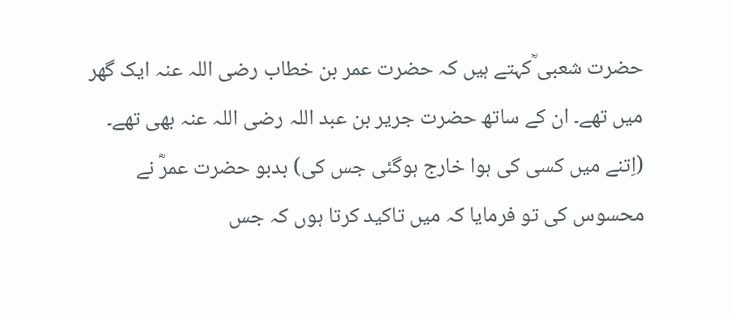حضرت شعبی ؒکہتے ہیں کہ حضرت عمر بن خطاب رضی اللہ عنہ ایک گھر میں تھے۔ ان کے ساتھ حضرت جریر بن عبد اللہ رضی اللہ عنہ بھی تھے۔ (اِتنے میں کسی کی ہوا خارج ہوگئی جس کی) بدبو حضرت عمرؓ نے محسوس کی تو فرمایا کہ میں تاکید کرتا ہوں کہ جس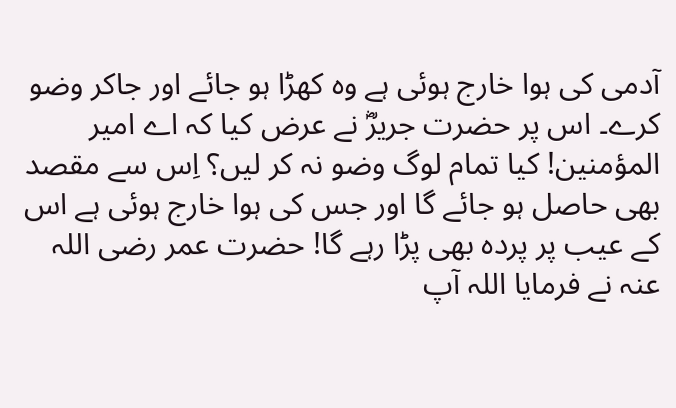آدمی کی ہوا خارج ہوئی ہے وہ کھڑا ہو جائے اور جاکر وضو کرے۔ اس پر حضرت جریرؓ نے عرض کیا کہ اے امیر المؤمنین! کیا تمام لوگ وضو نہ کر لیں؟ اِس سے مقصد بھی حاصل ہو جائے گا اور جس کی ہوا خارج ہوئی ہے اس کے عیب پر پردہ بھی پڑا رہے گا! حضرت عمر رضی اللہ عنہ نے فرمایا اللہ آپ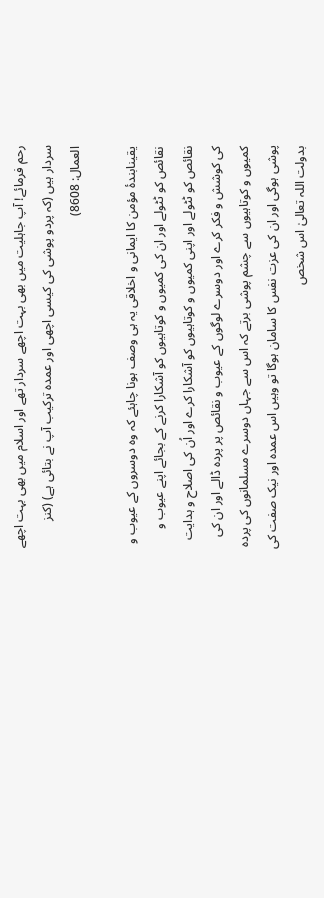رحم فرمائے! آپ جاہلیت میں بھی بہت اچھے سردار تھے اور اسلام میں بھی بہت اچھے سردار ہیں (کہ پردو پوشی کی کیسی اچھی اور عمدہ ترکیب آپ نے بتائی ہے) (کنز العمال: 8608)

یقینابندۂ مؤمن کا ایمانی و اخلاقی یہ ہی وصف ہونا چاہئے کہ وہ دوسروں کے عیوب و نقائص کو ٹٹولے اور ان کی کمیوں و کوتاہیوں کو آشکارا کرنے کے بجائے اپنے عیوب و نقائص کو ٹٹولے اور اپنی کمیوں و کوتاہیوں کو آشکارا کرے اور اُن کی اصلاح و ہدایت کی کوشش و فکر کرے اور دوسرے لوگوں کے عیوب و نقائص پر پردہ ڈالے اور ان کی کمیوں و کوتاہیوں سے چشم پوشی برتے کہ اس سے جہاں دوسرے مسلمانوں کی پردہ پوشی ہوگی اور ان کی عزت نفس کا سامان ہوگا تو وہیں اس عمدہ اور نیک صفت کی بدولت اللہ تعالیٰ اس شخص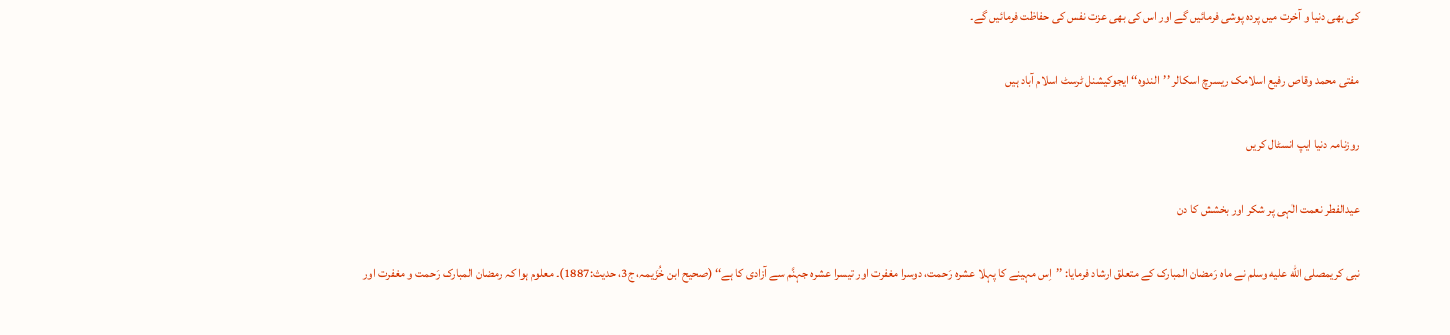کی بھی دنیا و آخرت میں پردہ پوشی فرمائیں گے اور اس کی بھی عزت نفس کی حفاظت فرمائیں گے۔

مفتی محمد وقاص رفیع اسلامک ریسرچ اسکالر ’’الندوہ‘‘ ایجوکیشنل ٹرسٹ اسلام آباد ہیں

روزنامہ دنیا ایپ انسٹال کریں

عیدالفطر نعمت الٰہی پر شکر اور بخشش کا دن

نبی کریمصلى الله عليه وسلم نے ماہ رَمضان المبارک کے متعلق ارشاد فرمایا: ’’اِس مہینے کا پہلا عشرہ رَحمت، دوسرا مغفرت اور تیسرا عشرہ جہنَّم سے آزادی کا ہے‘‘ (صحیح ابن خُزَیمہ، ج3، حدیث:1887)۔ معلوم ہوا کہ رمضان المبارک رَحمت و مغفرت اور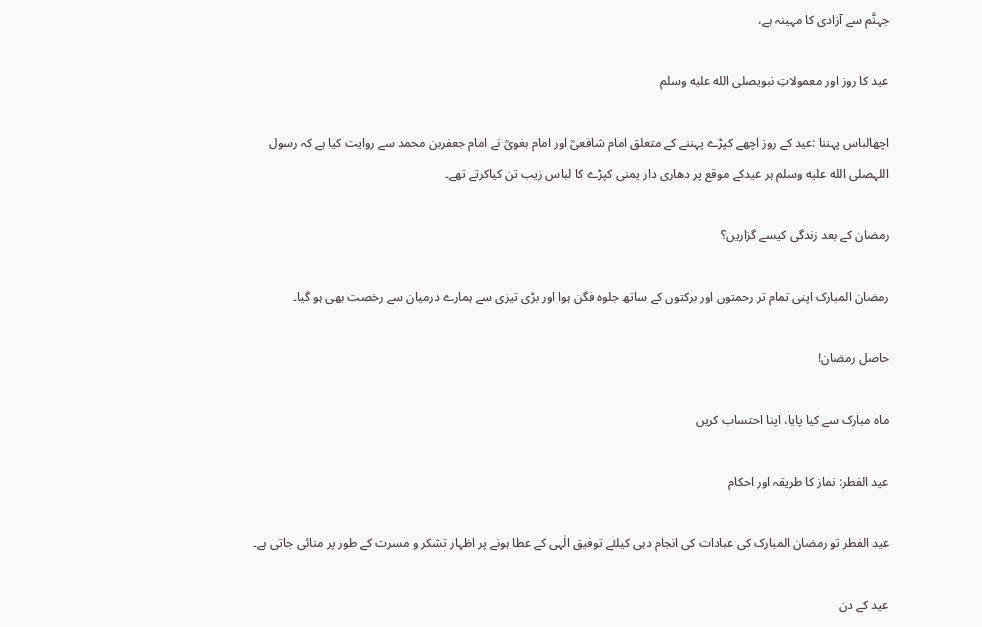جہنَّم سے آزادی کا مہینہ ہے،

عید کا روز اور معمولاتِ نبویصلى الله عليه وسلم

اچھالباس پہننا :عید کے روز اچھے کپڑے پہننے کے متعلق امام شافعیؒ اور امام بغویؒ نے امام جعفربن محمد سے روایت کیا ہے کہ رسول اللہصلى الله عليه وسلم ہر عیدکے موقع پر دھاری دار یمنی کپڑے کا لباس زیب تن کیاکرتے تھے۔

رمضان کے بعد زندگی کیسے گزاریں؟

رمضان المبارک اپنی تمام تر رحمتوں اور برکتوں کے ساتھ جلوہ فگن ہوا اور بڑی تیزی سے ہمارے درمیان سے رخصت بھی ہو گیا۔

حاصل رمضان!

ماہ مبارک سے کیا پایا، اپنا احتساب کریں

عید الفطر: نماز کا طریقہ اور احکام

عید الفطر تو رمضان المبارک کی عبادات کی انجام دہی کیلئے توفیق الٰہی کے عطا ہونے پر اظہار تشکر و مسرت کے طور پر منائی جاتی ہے۔

عید کے دن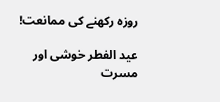روزہ رکھنے کی ممانعت!

عید الفطر خوشی اور مسرت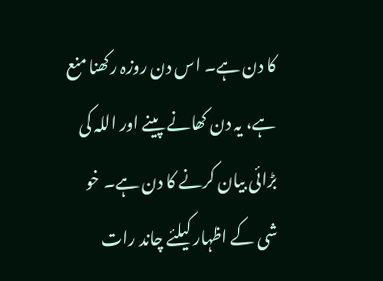کا دن ہے۔ اس دن روزہ رکھنا منع ہے، یہ دن کھانے پینے اور اللہ کی بڑائی بیان کرنے کا دن ہے۔ خو شی کے اظہار کیلئے چاند رات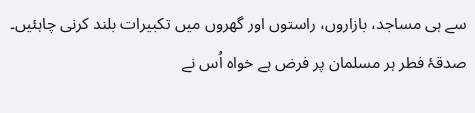سے ہی مساجد، بازاروں، راستوں اور گھروں میں تکبیرات بلند کرنی چاہئیں۔ صدقۂ فطر ہر مسلمان پر فرض ہے خواہ اُس نے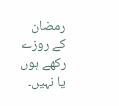رمضان کے روزے رکھے ہوں یا نہیں۔